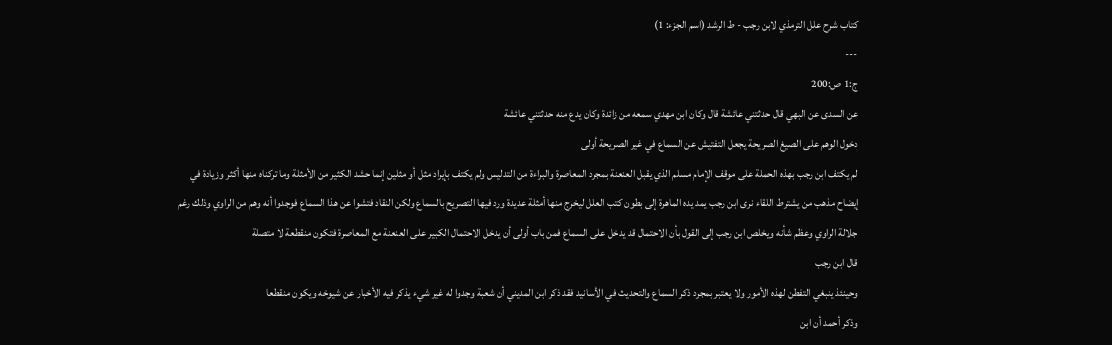كتاب شرح علل الترمذي لابن رجب - ط الرشد (اسم الجزء: 1)
---
ج:1 ص:200
عن السدى عن البهي قال حدثتني عائشة قال وكان ابن مهدي سمعه من زائدة وكان يدع منه حدثتني عائشة
دخول الوهم على الصيغ الصريحة يجعل التفتيش عن السماع في غير الصريحة أولى
لم يكتف ابن رجب بهذه الحملة على موقف الإمام مسلم الذي يقبل العنعنة بمجرد المعاصرة والبراءة من التدليس ولم يكتف بإيراد مثل أو مثلين إنما حشد الكثير من الأمثلة وما تركناه منها أكثر وزيادة في إيضاح مذهب من يشترط اللقاء نرى ابن رجب يمد يده الماهرة إلى بطون كتب العلل ليخرج منها أمثلة عديدة ورد فيها التصريح بالسماع ولكن النقاد فتشوا عن هذا السماع فوجدوا أنه وهم من الراوي وذلك رغم جلالة الراوي وعظم شأنه ويخلص ابن رجب إلى القول بأن الاحتمال قد يدخل على السماع فمن باب أولى أن يدخل الاحتمال الكبير على العنعنة مع المعاصرة فتكون منقطعة لا متصلة
قال ابن رجب
وحينئذ ينبغي التفطن لهذه الأمور ولا يعتبر بمجرد ذكر السماع والتحديث في الأسانيد فقد ذكر ابن المديني أن شعبة وجدوا له غير شيء يذكر فيه الأخبار عن شيوخه ويكون منقطعا
وذكر أحمد أن ابن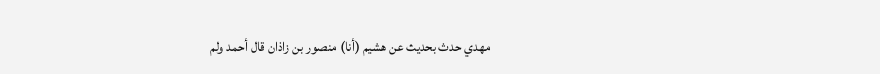مهدي حدث بحديث عن هشيم (أنا) منصور بن زاذان قال أحمد ولم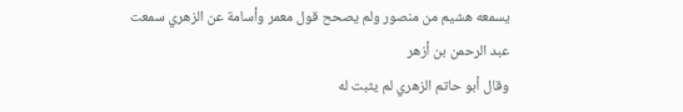يسمعه هشيم من منصور ولم يصحح قول معمر وأسامة عن الزهري سمعت عبد الرحمن بن أزهر
وقال أبو حاتم الزهري لم يثبت له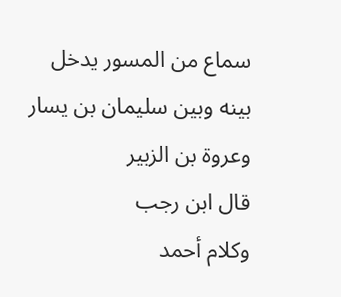سماع من المسور يدخل بينه وبين سليمان بن يسار وعروة بن الزبير
قال ابن رجب
وكلام أحمد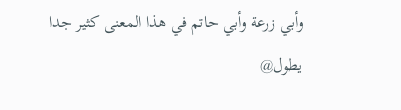وأبي زرعة وأبي حاتم في هذا المعنى كثير جدا يطول@